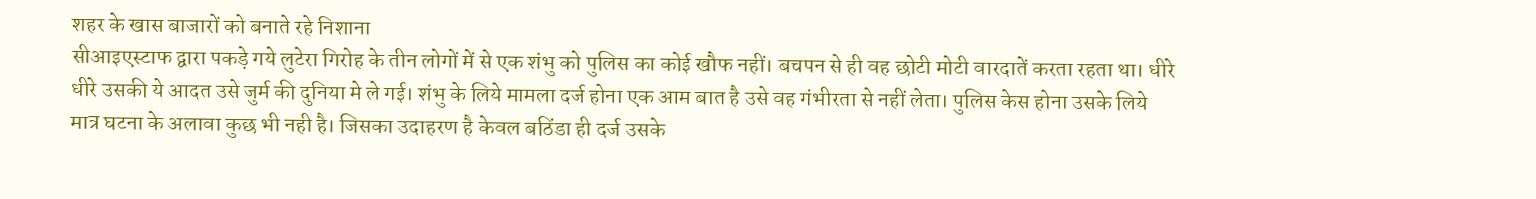शहर के खास बाजारों को बनाते रहे निशाना
सीआइएस्टाफ द्वारा पकड़े गये लुटेरा गिरोह के तीन लोगों में से एक शंभु को पुलिस का कोई खौफ नहीं। बचपन से ही वह छोटी मोटी वारदातें करता रहता था। धीरे धीरे उसकी ये आदत उसे जुर्म की दुनिया मे ले गई। शंभु के लिये मामला दर्ज होना एक आम बात है उसे वह गंभीरता से नहीं लेता। पुलिस केस होना उसके लिये मात्र घटना के अलावा कुछ भी नही है। जिसका उदाहरण है केवल बठिंडा ही दर्ज उसके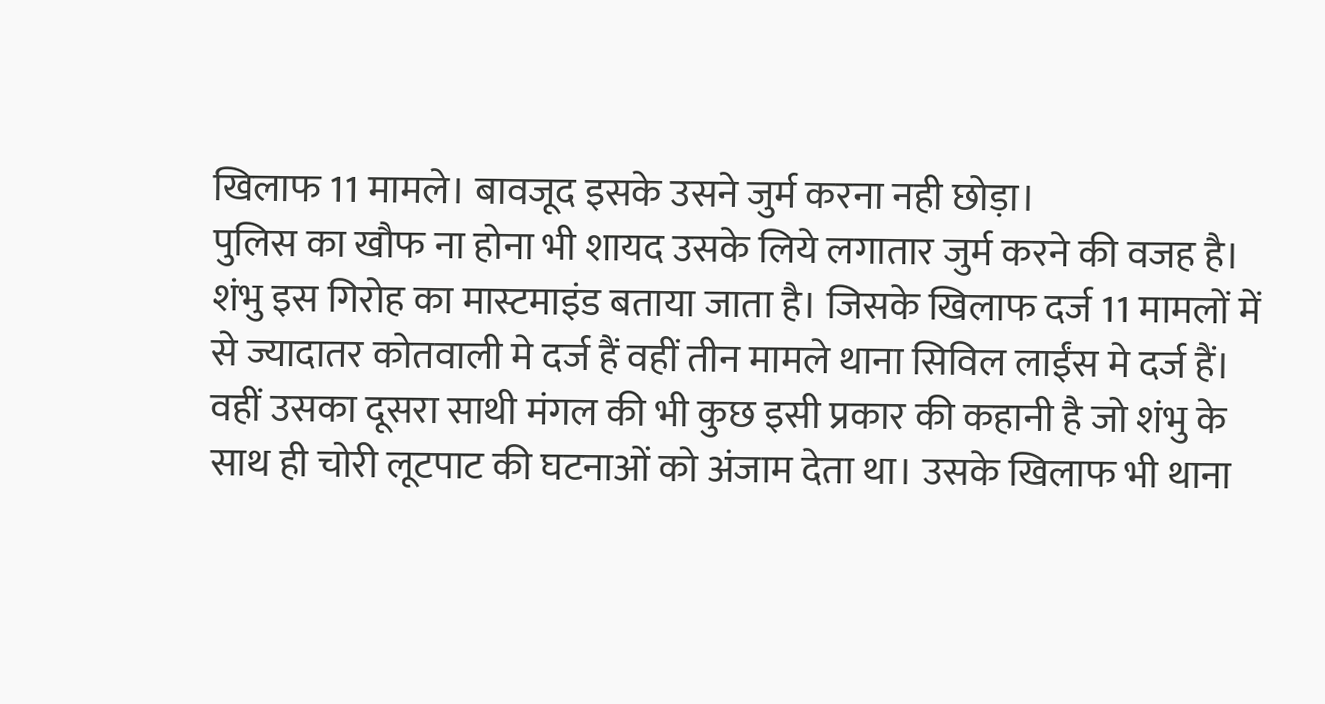खिलाफ 11 मामले। बावजूद इसके उसने जुर्म करना नही छोड़ा।
पुलिस का खौफ ना होना भी शायद उसके लिये लगातार जुर्म करने की वजह है। शंभु इस गिरोह का मास्टमाइंड बताया जाता है। जिसके खिलाफ दर्ज 11 मामलों में से ज्यादातर कोतवाली मे दर्ज हैं वहीं तीन मामले थाना सिविल लाईंस मे दर्ज हैं। वहीं उसका दूसरा साथी मंगल की भी कुछ इसी प्रकार की कहानी है जो शंभु के साथ ही चोरी लूटपाट की घटनाओं को अंजाम देता था। उसके खिलाफ भी थाना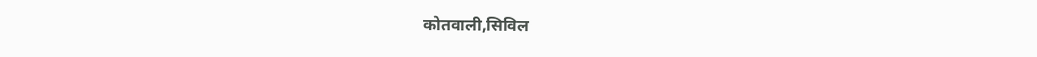कोतवाली,सिविल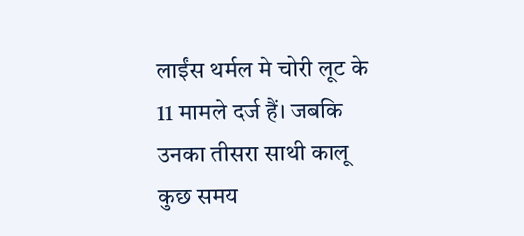लाईंस थर्मल मे चोरी लूट के 11 मामले दर्ज हैं। जबकि उनका तीसरा साथी कालू कुछ समय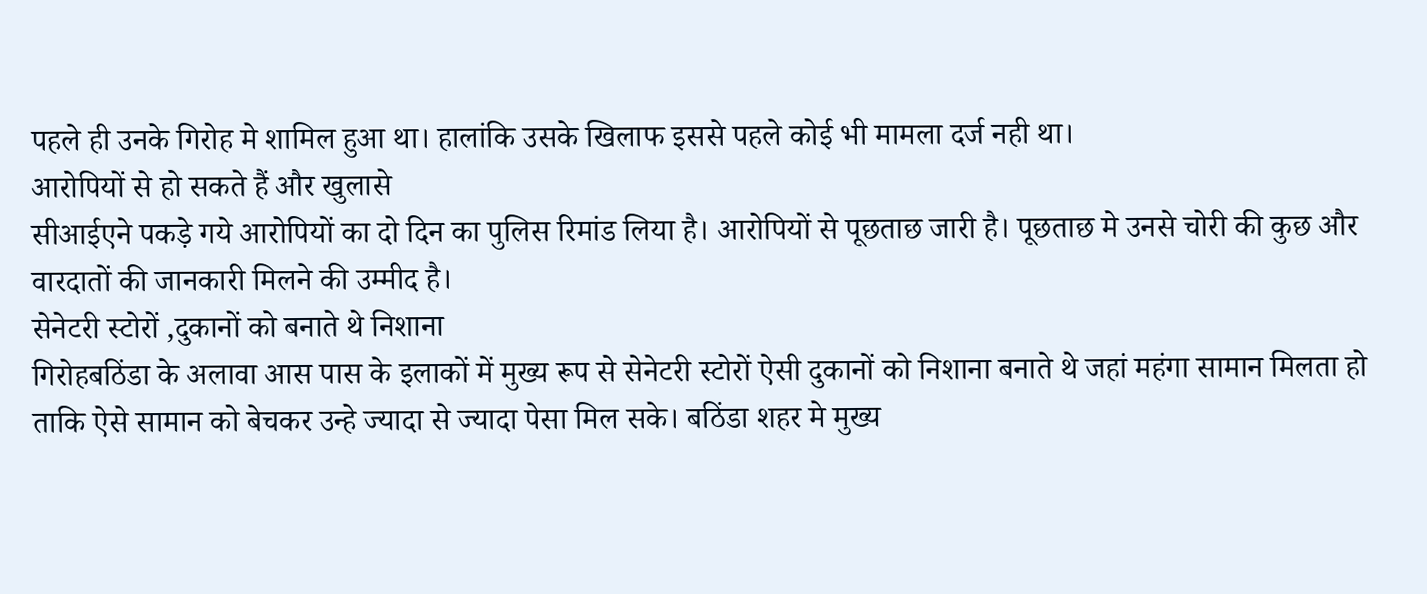पहले ही उनके गिरोह मे शामिल हुआ था। हालांकि उसके खिलाफ इससे पहले कोई भी मामला दर्ज नही था।
आरोपियों से हो सकते हैं और खुलासे
सीआईएने पकड़े गये आरोपियों का दो दिन का पुलिस रिमांड लिया है। आरोपियों से पूछताछ जारी है। पूछताछ मे उनसे चोरी की कुछ और वारदातों की जानकारी मिलने की उम्मीद है।
सेनेटरी स्टोरों ,दुकानों को बनाते थे निशाना
गिरोहबठिंडा के अलावा आस पास के इलाकों में मुख्य रूप से सेनेटरी स्टोरों ऐसी दुकानों को निशाना बनाते थे जहां महंगा सामान मिलता हो ताकि ऐसे सामान को बेचकर उन्हे ज्यादा से ज्यादा पेसा मिल सके। बठिंडा शहर मे मुख्य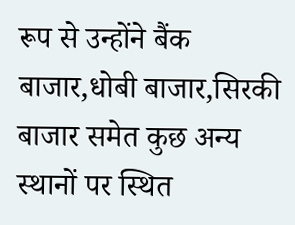रूप से उन्होंने बैंक बाजार,धोबी बाजार,सिरकी बाजार समेत कुछ अन्य स्थानों पर स्थित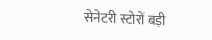सेनेटरी स्टोरों बड़ी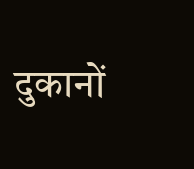दुकानों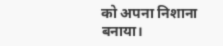को अपना निशाना बनाया।